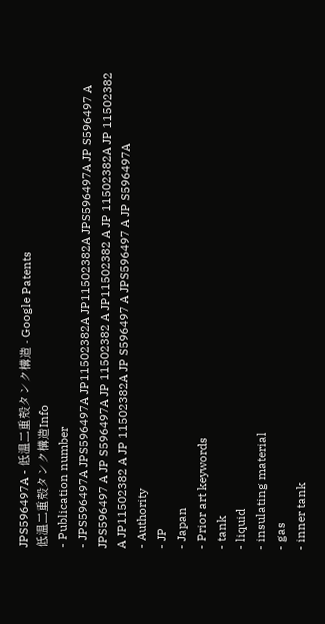JPS596497A - 低温二重殻タンク構造 - Google Patents
低温二重殻タンク構造Info
- Publication number
- JPS596497A JPS596497A JP11502382A JP11502382A JPS596497A JP S596497 A JPS596497 A JP S596497A JP 11502382 A JP11502382 A JP 11502382A JP 11502382 A JP11502382 A JP 11502382A JP S596497 A JPS596497 A JP S596497A
- Authority
- JP
- Japan
- Prior art keywords
- tank
- liquid
- insulating material
- gas
- inner tank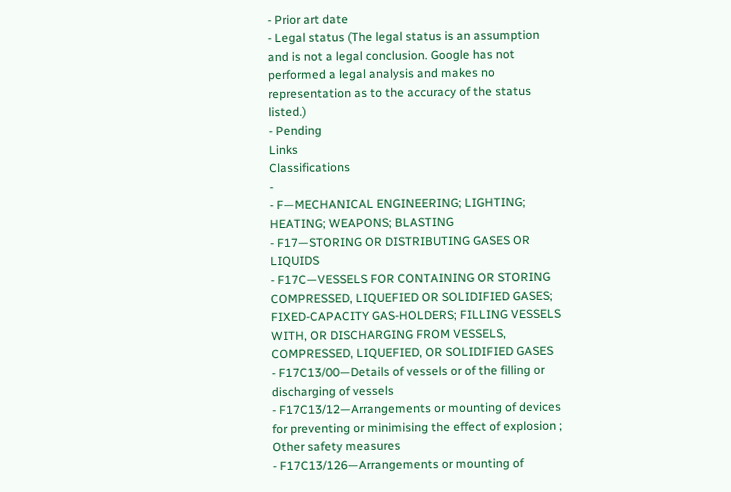- Prior art date
- Legal status (The legal status is an assumption and is not a legal conclusion. Google has not performed a legal analysis and makes no representation as to the accuracy of the status listed.)
- Pending
Links
Classifications
-
- F—MECHANICAL ENGINEERING; LIGHTING; HEATING; WEAPONS; BLASTING
- F17—STORING OR DISTRIBUTING GASES OR LIQUIDS
- F17C—VESSELS FOR CONTAINING OR STORING COMPRESSED, LIQUEFIED OR SOLIDIFIED GASES; FIXED-CAPACITY GAS-HOLDERS; FILLING VESSELS WITH, OR DISCHARGING FROM VESSELS, COMPRESSED, LIQUEFIED, OR SOLIDIFIED GASES
- F17C13/00—Details of vessels or of the filling or discharging of vessels
- F17C13/12—Arrangements or mounting of devices for preventing or minimising the effect of explosion ; Other safety measures
- F17C13/126—Arrangements or mounting of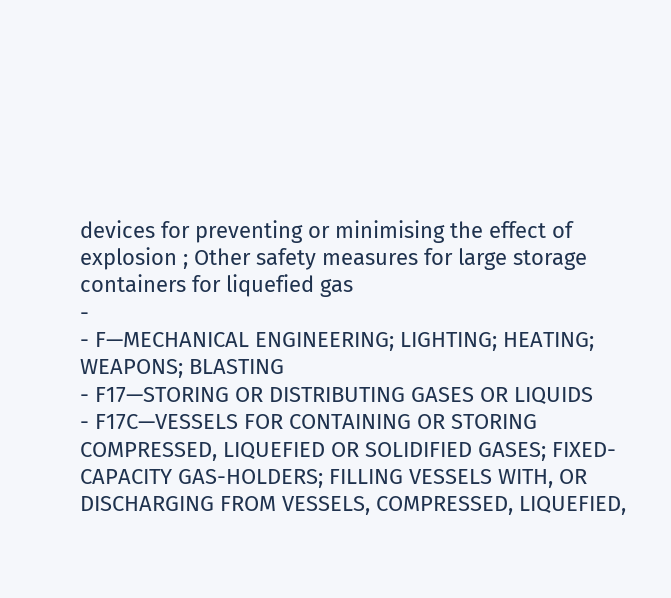devices for preventing or minimising the effect of explosion ; Other safety measures for large storage containers for liquefied gas
-
- F—MECHANICAL ENGINEERING; LIGHTING; HEATING; WEAPONS; BLASTING
- F17—STORING OR DISTRIBUTING GASES OR LIQUIDS
- F17C—VESSELS FOR CONTAINING OR STORING COMPRESSED, LIQUEFIED OR SOLIDIFIED GASES; FIXED-CAPACITY GAS-HOLDERS; FILLING VESSELS WITH, OR DISCHARGING FROM VESSELS, COMPRESSED, LIQUEFIED,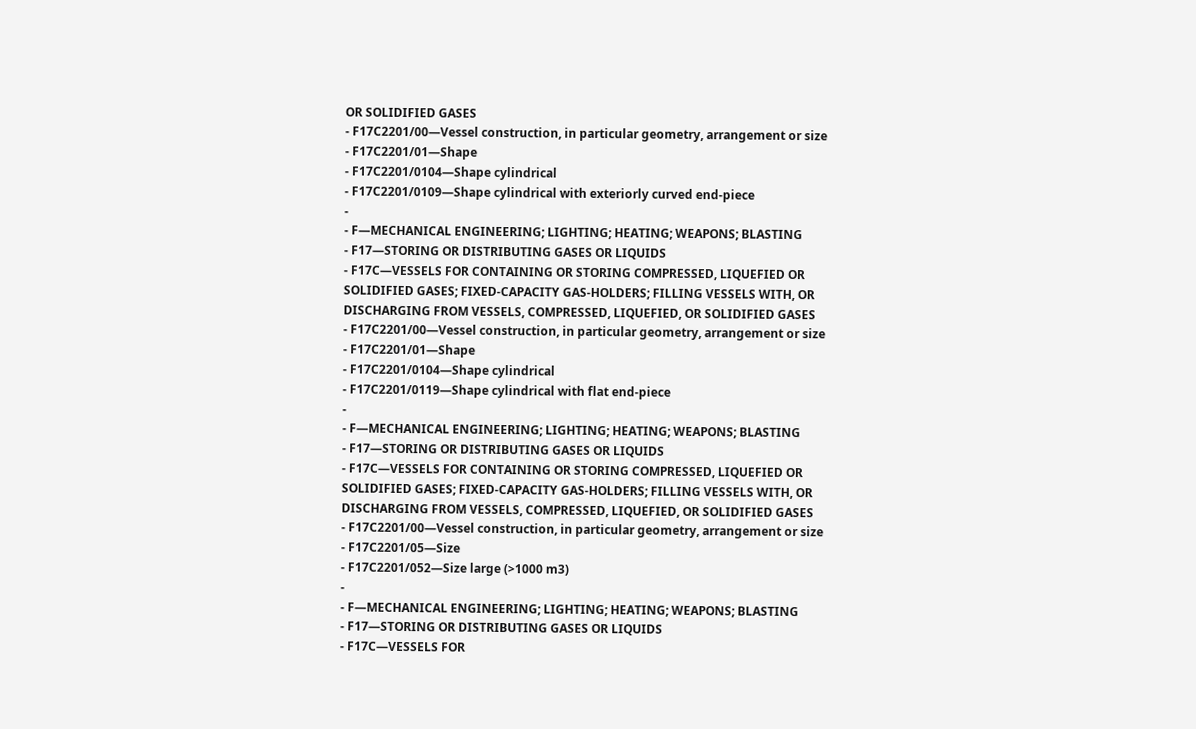OR SOLIDIFIED GASES
- F17C2201/00—Vessel construction, in particular geometry, arrangement or size
- F17C2201/01—Shape
- F17C2201/0104—Shape cylindrical
- F17C2201/0109—Shape cylindrical with exteriorly curved end-piece
-
- F—MECHANICAL ENGINEERING; LIGHTING; HEATING; WEAPONS; BLASTING
- F17—STORING OR DISTRIBUTING GASES OR LIQUIDS
- F17C—VESSELS FOR CONTAINING OR STORING COMPRESSED, LIQUEFIED OR SOLIDIFIED GASES; FIXED-CAPACITY GAS-HOLDERS; FILLING VESSELS WITH, OR DISCHARGING FROM VESSELS, COMPRESSED, LIQUEFIED, OR SOLIDIFIED GASES
- F17C2201/00—Vessel construction, in particular geometry, arrangement or size
- F17C2201/01—Shape
- F17C2201/0104—Shape cylindrical
- F17C2201/0119—Shape cylindrical with flat end-piece
-
- F—MECHANICAL ENGINEERING; LIGHTING; HEATING; WEAPONS; BLASTING
- F17—STORING OR DISTRIBUTING GASES OR LIQUIDS
- F17C—VESSELS FOR CONTAINING OR STORING COMPRESSED, LIQUEFIED OR SOLIDIFIED GASES; FIXED-CAPACITY GAS-HOLDERS; FILLING VESSELS WITH, OR DISCHARGING FROM VESSELS, COMPRESSED, LIQUEFIED, OR SOLIDIFIED GASES
- F17C2201/00—Vessel construction, in particular geometry, arrangement or size
- F17C2201/05—Size
- F17C2201/052—Size large (>1000 m3)
-
- F—MECHANICAL ENGINEERING; LIGHTING; HEATING; WEAPONS; BLASTING
- F17—STORING OR DISTRIBUTING GASES OR LIQUIDS
- F17C—VESSELS FOR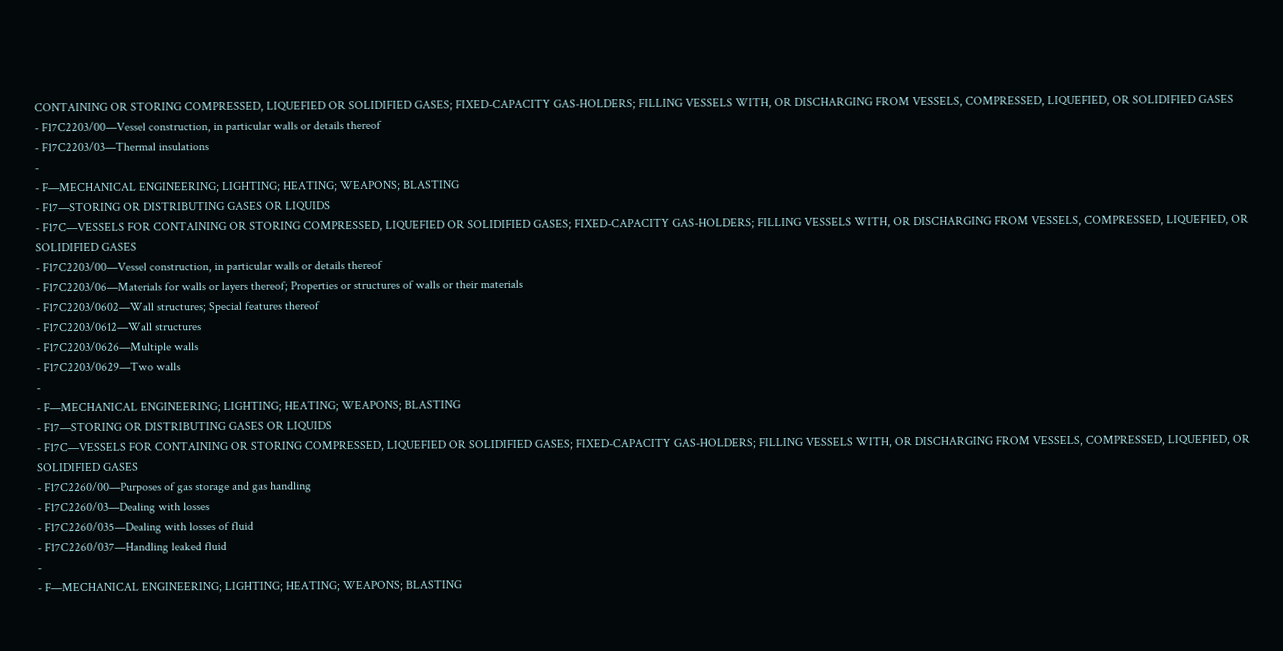CONTAINING OR STORING COMPRESSED, LIQUEFIED OR SOLIDIFIED GASES; FIXED-CAPACITY GAS-HOLDERS; FILLING VESSELS WITH, OR DISCHARGING FROM VESSELS, COMPRESSED, LIQUEFIED, OR SOLIDIFIED GASES
- F17C2203/00—Vessel construction, in particular walls or details thereof
- F17C2203/03—Thermal insulations
-
- F—MECHANICAL ENGINEERING; LIGHTING; HEATING; WEAPONS; BLASTING
- F17—STORING OR DISTRIBUTING GASES OR LIQUIDS
- F17C—VESSELS FOR CONTAINING OR STORING COMPRESSED, LIQUEFIED OR SOLIDIFIED GASES; FIXED-CAPACITY GAS-HOLDERS; FILLING VESSELS WITH, OR DISCHARGING FROM VESSELS, COMPRESSED, LIQUEFIED, OR SOLIDIFIED GASES
- F17C2203/00—Vessel construction, in particular walls or details thereof
- F17C2203/06—Materials for walls or layers thereof; Properties or structures of walls or their materials
- F17C2203/0602—Wall structures; Special features thereof
- F17C2203/0612—Wall structures
- F17C2203/0626—Multiple walls
- F17C2203/0629—Two walls
-
- F—MECHANICAL ENGINEERING; LIGHTING; HEATING; WEAPONS; BLASTING
- F17—STORING OR DISTRIBUTING GASES OR LIQUIDS
- F17C—VESSELS FOR CONTAINING OR STORING COMPRESSED, LIQUEFIED OR SOLIDIFIED GASES; FIXED-CAPACITY GAS-HOLDERS; FILLING VESSELS WITH, OR DISCHARGING FROM VESSELS, COMPRESSED, LIQUEFIED, OR SOLIDIFIED GASES
- F17C2260/00—Purposes of gas storage and gas handling
- F17C2260/03—Dealing with losses
- F17C2260/035—Dealing with losses of fluid
- F17C2260/037—Handling leaked fluid
-
- F—MECHANICAL ENGINEERING; LIGHTING; HEATING; WEAPONS; BLASTING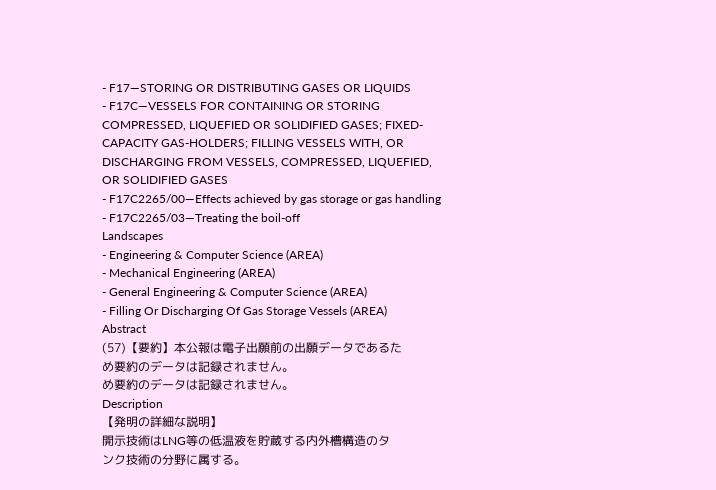- F17—STORING OR DISTRIBUTING GASES OR LIQUIDS
- F17C—VESSELS FOR CONTAINING OR STORING COMPRESSED, LIQUEFIED OR SOLIDIFIED GASES; FIXED-CAPACITY GAS-HOLDERS; FILLING VESSELS WITH, OR DISCHARGING FROM VESSELS, COMPRESSED, LIQUEFIED, OR SOLIDIFIED GASES
- F17C2265/00—Effects achieved by gas storage or gas handling
- F17C2265/03—Treating the boil-off
Landscapes
- Engineering & Computer Science (AREA)
- Mechanical Engineering (AREA)
- General Engineering & Computer Science (AREA)
- Filling Or Discharging Of Gas Storage Vessels (AREA)
Abstract
(57)【要約】本公報は電子出願前の出願データであるた
め要約のデータは記録されません。
め要約のデータは記録されません。
Description
【発明の詳細な説明】
開示技術はLNG等の低温液を貯蔵する内外槽構造のタ
ンク技術の分野に属する。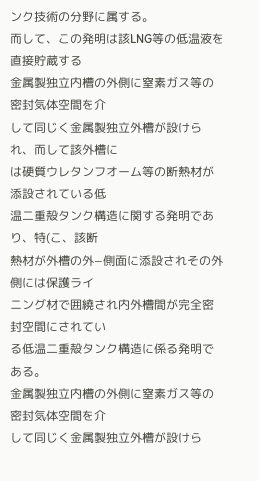ンク技術の分野に属する。
而して、この発明は該LNG等の低温液を直接貯蔵する
金属製独立内槽の外側に窒素ガス等の密封気体空間を介
して同じく金属製独立外槽が設けられ、而して該外槽に
は硬質ウレタンフオーム等の断熱材が添設されている低
温二重殻タンク構造に関する発明であり、特(こ、該断
熱材が外槽の外−側面に添設されその外側には保護ライ
ニング材で囲繞され内外槽間が完全密封空間にされてい
る低温二重殻タンク構造に係る発明である。
金属製独立内槽の外側に窒素ガス等の密封気体空間を介
して同じく金属製独立外槽が設けら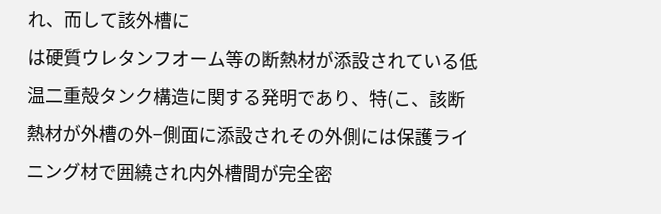れ、而して該外槽に
は硬質ウレタンフオーム等の断熱材が添設されている低
温二重殻タンク構造に関する発明であり、特(こ、該断
熱材が外槽の外−側面に添設されその外側には保護ライ
ニング材で囲繞され内外槽間が完全密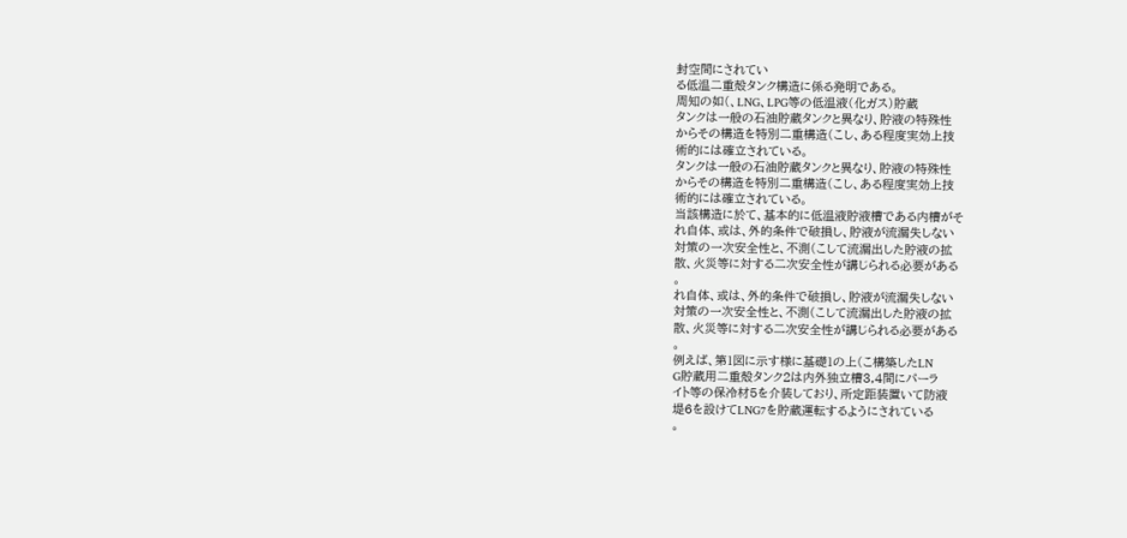封空間にされてい
る低温二重殻タンク構造に係る発明である。
周知の如(、LNG、LPG等の低温液(化ガス)貯蔵
タンクは一般の石油貯蔵タンクと異なり、貯液の特殊性
からその構造を特別二重構造(こし、ある程度実効上技
術的には確立されている。
タンクは一般の石油貯蔵タンクと異なり、貯液の特殊性
からその構造を特別二重構造(こし、ある程度実効上技
術的には確立されている。
当該構造に於て、基本的に低温液貯液槽である内槽がそ
れ自体、或は、外的条件で破損し、貯液が流漏失しない
対策の一次安全性と、不測(こして流漏出した貯液の拡
散、火災等に対する二次安全性が講じられる必要がある
。
れ自体、或は、外的条件で破損し、貯液が流漏失しない
対策の一次安全性と、不測(こして流漏出した貯液の拡
散、火災等に対する二次安全性が講じられる必要がある
。
例えば、第1図に示す様に基礎1の上(こ構築したLN
G貯蔵用二重殻タンク2は内外独立槽3,4間にパーラ
イト等の保冷材5を介装しており、所定距装置いて防液
堤6を設けてLNG7を貯蔵運転するようにされている
。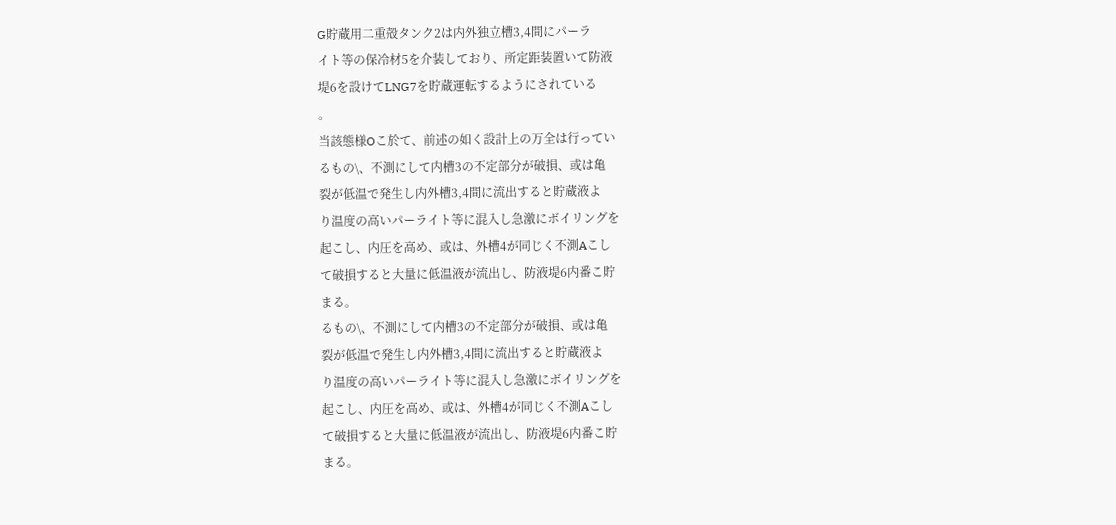G貯蔵用二重殻タンク2は内外独立槽3,4間にパーラ
イト等の保冷材5を介装しており、所定距装置いて防液
堤6を設けてLNG7を貯蔵運転するようにされている
。
当該態様Oこ於て、前述の如く設計上の万全は行ってい
るもの\、不測にして内槽3の不定部分が破損、或は亀
裂が低温で発生し内外槽3,4間に流出すると貯蔵液よ
り温度の高いパーライト等に混入し急激にボイリングを
起こし、内圧を高め、或は、外槽4が同じく不測Aこし
て破損すると大量に低温液が流出し、防液堤6内番こ貯
まる。
るもの\、不測にして内槽3の不定部分が破損、或は亀
裂が低温で発生し内外槽3,4間に流出すると貯蔵液よ
り温度の高いパーライト等に混入し急激にボイリングを
起こし、内圧を高め、或は、外槽4が同じく不測Aこし
て破損すると大量に低温液が流出し、防液堤6内番こ貯
まる。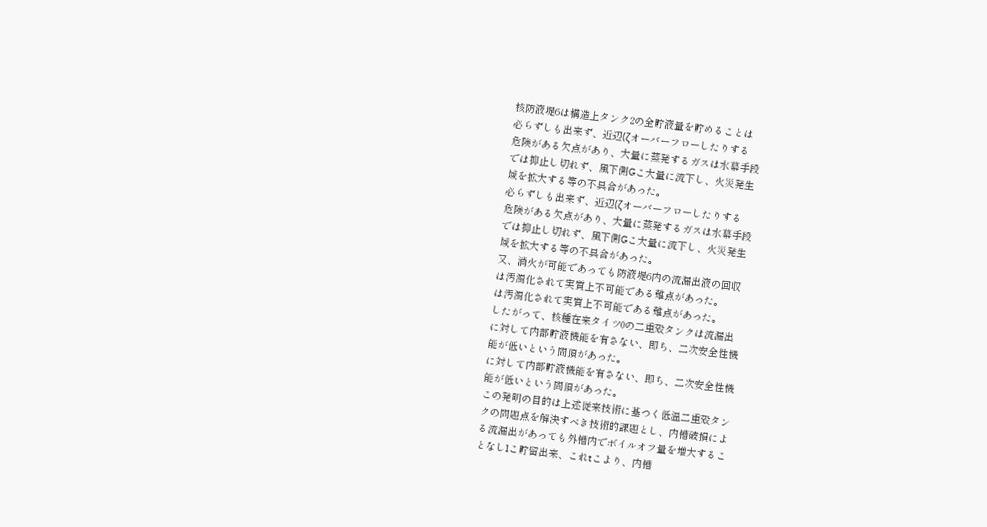核防液堤6は構造上タンク2の全貯液量を貯めることは
必らずしも出来ず、近辺(ζオーバーフローしたりする
危険がある欠点があり、大量に蒸発するガスは水幕手段
では抑止し切れず、風下側Gこ大量に流下し、火災発生
域を拡大する等の不具合があった。
必らずしも出来ず、近辺(ζオーバーフローしたりする
危険がある欠点があり、大量に蒸発するガスは水幕手段
では抑止し切れず、風下側Gこ大量に流下し、火災発生
域を拡大する等の不具合があった。
又、消火が可能であっても防液堤6内の流漏出液の回収
は汚濁化されて実質上不可能である難点があった。
は汚濁化されて実質上不可能である難点があった。
したがって、核種在来タイツ0の二重殻タンクは流漏出
に対して内部貯液機能を有さない、即ち、二次安全性機
能が低いという間頂があった。
に対して内部貯液機能を有さない、即ち、二次安全性機
能が低いという間頂があった。
この発明の目的は上述従来技術に基つく低温二重殻タン
クの問題点を解決すべき技術的課題とし、内槽破損によ
る流漏出があっても外槽内でボイルオフ量を増大するこ
となしlこ貯留出来、これtこより、内槽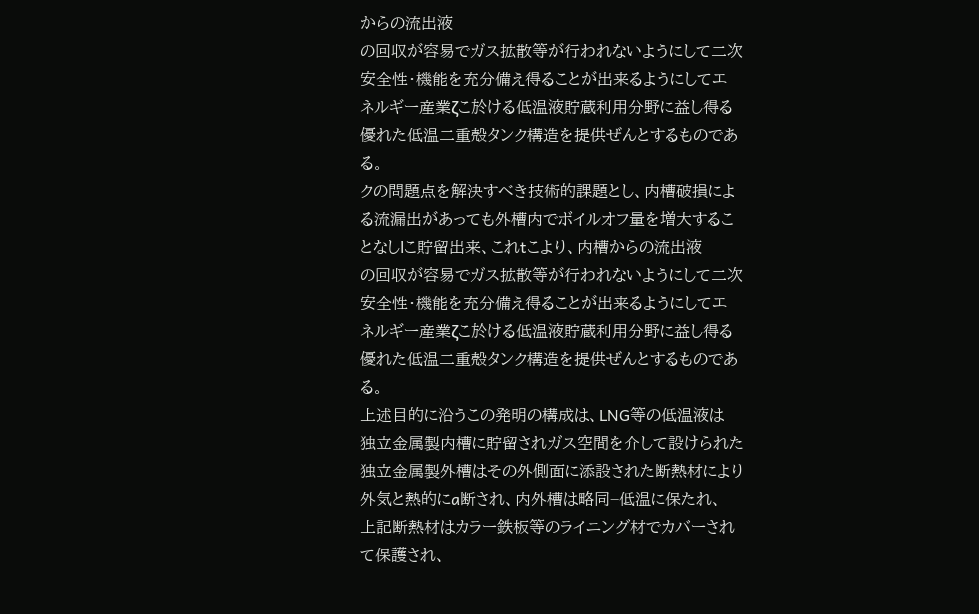からの流出液
の回収が容易でガス拡散等が行われないようにして二次
安全性・機能を充分備え得ることが出来るようにしてエ
ネルギー産業ζこ於ける低温液貯蔵利用分野に益し得る
優れた低温二重殻タンク構造を提供ぜんとするものであ
る。
クの問題点を解決すべき技術的課題とし、内槽破損によ
る流漏出があっても外槽内でボイルオフ量を増大するこ
となしlこ貯留出来、これtこより、内槽からの流出液
の回収が容易でガス拡散等が行われないようにして二次
安全性・機能を充分備え得ることが出来るようにしてエ
ネルギー産業ζこ於ける低温液貯蔵利用分野に益し得る
優れた低温二重殻タンク構造を提供ぜんとするものであ
る。
上述目的に沿うこの発明の構成は、LNG等の低温液は
独立金属製内槽に貯留されガス空間を介して設けられた
独立金属製外槽はその外側面に添設された断熱材により
外気と熱的にa断され、内外槽は略同−低温に保たれ、
上記断熱材はカラー鉄板等のライニング材でカバーされ
て保護され、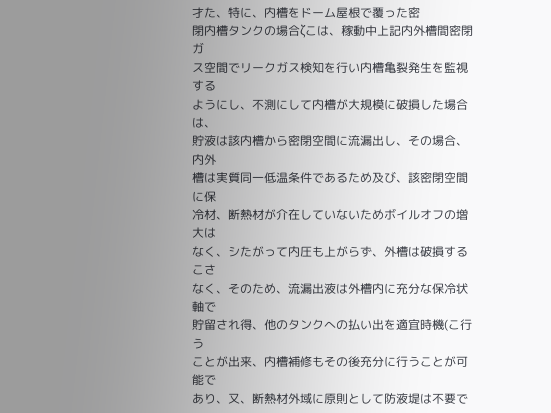才た、特に、内槽をドーム屋根で覆った密
閉内槽タンクの場合ζこは、稼動中上記内外槽間密閉ガ
ス空間でリークガス検知を行い内槽亀裂発生を監視する
ようにし、不測にして内槽が大規模に破損した場合は、
貯液は該内槽から密閉空間に流漏出し、その場合、内外
槽は実質同一低温条件であるため及び、該密閉空間に保
冷材、断熱材が介在していないためボイルオフの増大は
なく、シたがって内圧も上がらず、外槽は破損するこさ
なく、そのため、流漏出液は外槽内に充分な保冷状軸で
貯留され得、他のタンクへの払い出を適宜時機(こ行う
ことが出来、内槽補修もその後充分に行うことが可能で
あり、又、断熱材外域に原則として防液堤は不要で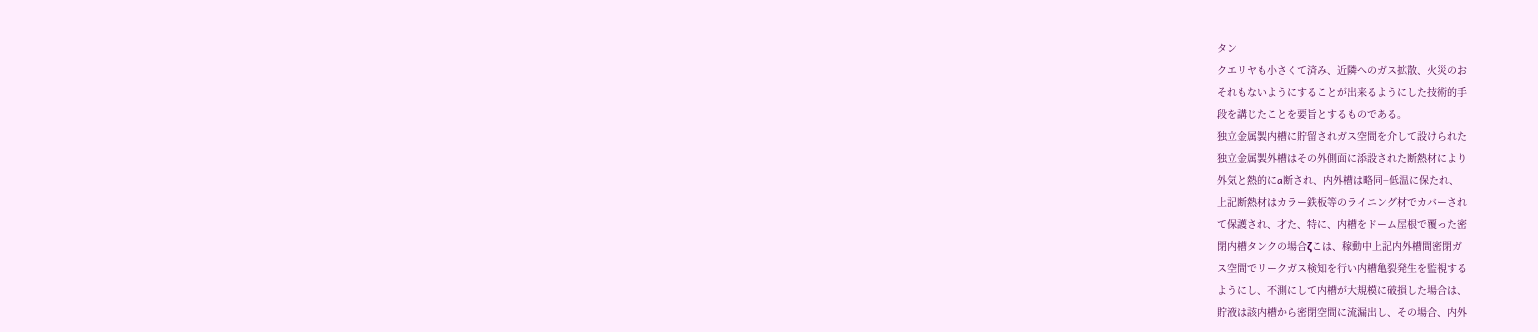タン
クエリヤも小さくて済み、近隣へのガス拡散、火災のお
それもないようにすることが出来るようにした技術的手
段を講じたことを要旨とするものである。
独立金属製内槽に貯留されガス空間を介して設けられた
独立金属製外槽はその外側面に添設された断熱材により
外気と熱的にa断され、内外槽は略同−低温に保たれ、
上記断熱材はカラー鉄板等のライニング材でカバーされ
て保護され、才た、特に、内槽をドーム屋根で覆った密
閉内槽タンクの場合ζこは、稼動中上記内外槽間密閉ガ
ス空間でリークガス検知を行い内槽亀裂発生を監視する
ようにし、不測にして内槽が大規模に破損した場合は、
貯液は該内槽から密閉空間に流漏出し、その場合、内外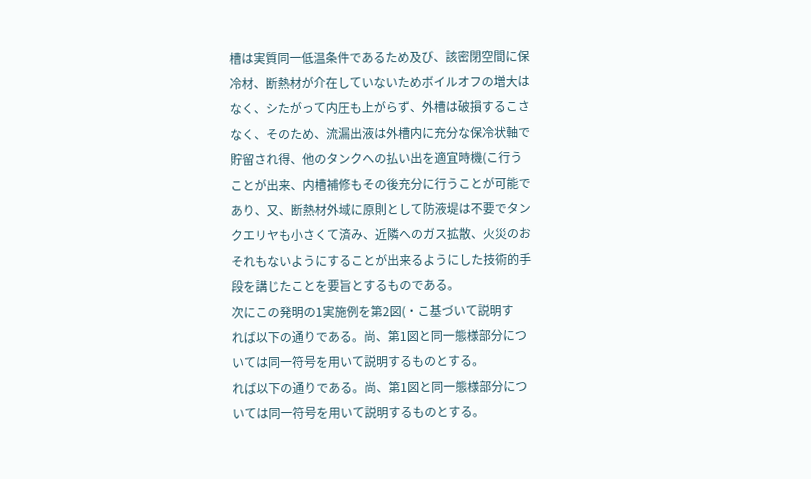槽は実質同一低温条件であるため及び、該密閉空間に保
冷材、断熱材が介在していないためボイルオフの増大は
なく、シたがって内圧も上がらず、外槽は破損するこさ
なく、そのため、流漏出液は外槽内に充分な保冷状軸で
貯留され得、他のタンクへの払い出を適宜時機(こ行う
ことが出来、内槽補修もその後充分に行うことが可能で
あり、又、断熱材外域に原則として防液堤は不要でタン
クエリヤも小さくて済み、近隣へのガス拡散、火災のお
それもないようにすることが出来るようにした技術的手
段を講じたことを要旨とするものである。
次にこの発明の1実施例を第2図(・こ基づいて説明す
れば以下の通りである。尚、第1図と同一態様部分につ
いては同一符号を用いて説明するものとする。
れば以下の通りである。尚、第1図と同一態様部分につ
いては同一符号を用いて説明するものとする。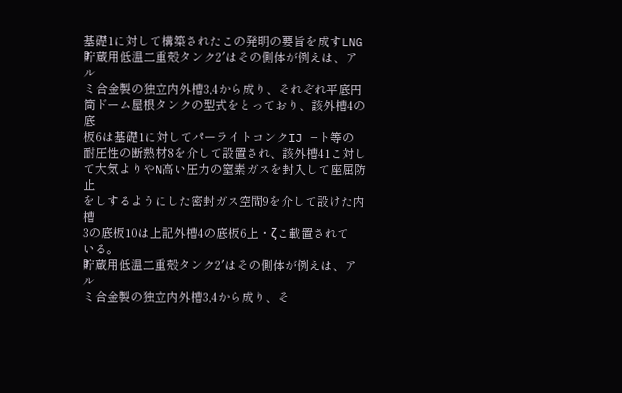基礎1に対して構築されたこの発明の要旨を成すLNG
貯蔵用低温二重殻タンク2′はその側体が例えは、アル
ミ合金製の独立内外槽3,4から成り、それぞれ平底円
筒ドーム屋根タンクの型式をとっており、該外槽4の底
板6は基礎1に対してパーライトコンクIJ −ト等の
耐圧性の断熱材8を介して設置され、該外槽41こ対し
て大気よりやN高い圧力の窒素ガスを封入して座屈防止
をしするようにした密封ガス空間9を介して設けた内槽
3の底板10は上記外槽4の底板6上・ζこ載置されて
いる。
貯蔵用低温二重殻タンク2′はその側体が例えは、アル
ミ合金製の独立内外槽3,4から成り、そ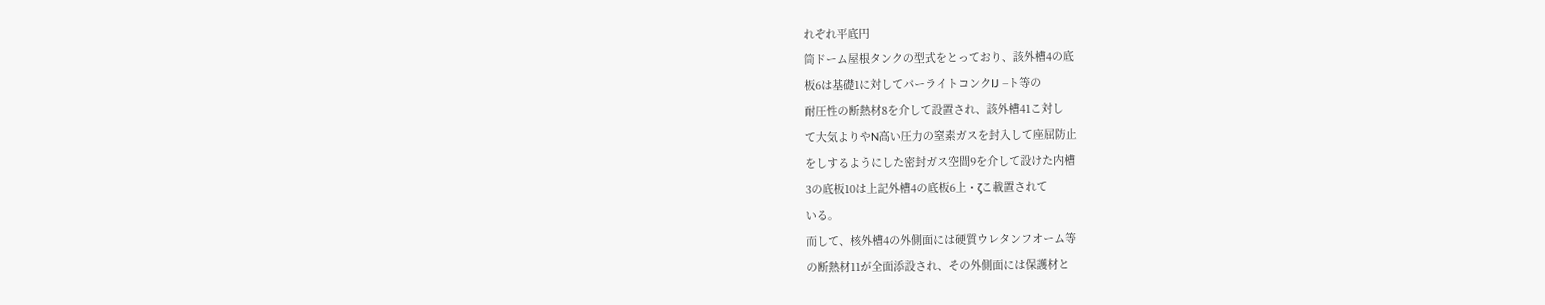れぞれ平底円
筒ドーム屋根タンクの型式をとっており、該外槽4の底
板6は基礎1に対してパーライトコンクIJ −ト等の
耐圧性の断熱材8を介して設置され、該外槽41こ対し
て大気よりやN高い圧力の窒素ガスを封入して座屈防止
をしするようにした密封ガス空間9を介して設けた内槽
3の底板10は上記外槽4の底板6上・ζこ載置されて
いる。
而して、核外槽4の外側面には硬質ウレタンフオーム等
の断熱材11が全面添設され、その外側面には保護材と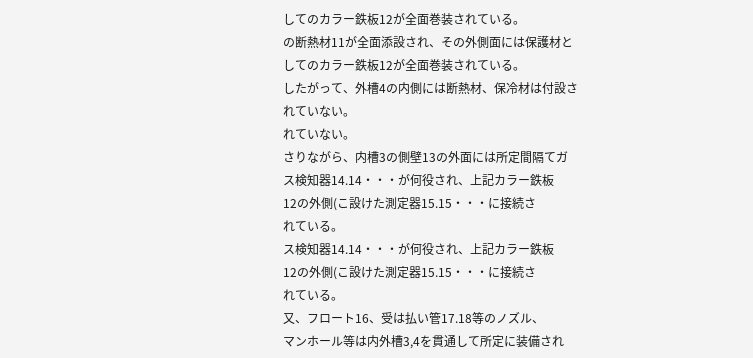してのカラー鉄板12が全面巻装されている。
の断熱材11が全面添設され、その外側面には保護材と
してのカラー鉄板12が全面巻装されている。
したがって、外槽4の内側には断熱材、保冷材は付設さ
れていない。
れていない。
さりながら、内槽3の側壁13の外面には所定間隔てガ
ス検知器14.14・・・が何役され、上記カラー鉄板
12の外側(こ設けた測定器15.15・・・に接続さ
れている。
ス検知器14.14・・・が何役され、上記カラー鉄板
12の外側(こ設けた測定器15.15・・・に接続さ
れている。
又、フロート16、受は払い管17.18等のノズル、
マンホール等は内外槽3,4を貫通して所定に装備され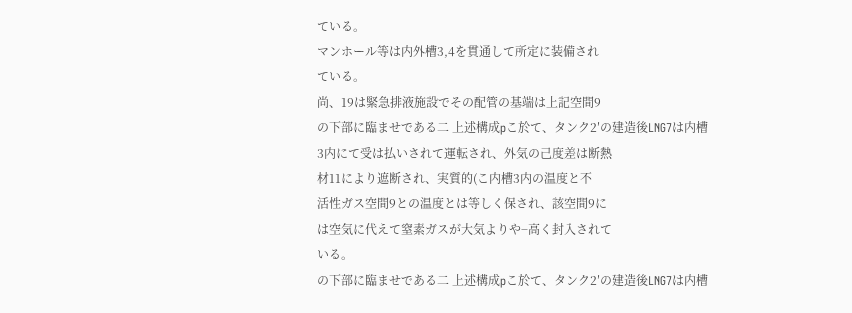ている。
マンホール等は内外槽3,4を貫通して所定に装備され
ている。
尚、19は緊急排液施設でその配管の基端は上記空間9
の下部に臨ませである二 上述構成pこ於て、タンク2′の建造後LNG7は内槽
3内にて受は払いされて運転され、外気の己度差は断熱
材11により遮断され、実質的(こ内槽3内の温度と不
活性ガス空間9との温度とは等しく保され、該空間9に
は空気に代えて窒素ガスが大気よりや−高く封入されて
いる。
の下部に臨ませである二 上述構成pこ於て、タンク2′の建造後LNG7は内槽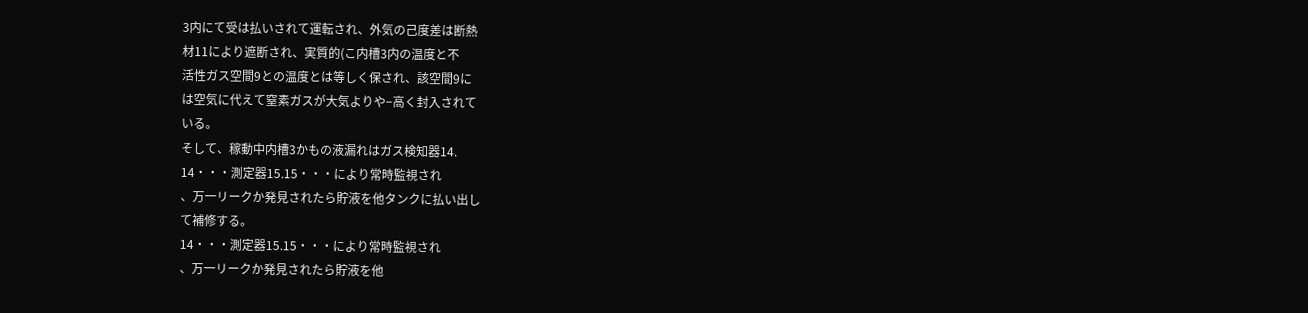3内にて受は払いされて運転され、外気の己度差は断熱
材11により遮断され、実質的(こ内槽3内の温度と不
活性ガス空間9との温度とは等しく保され、該空間9に
は空気に代えて窒素ガスが大気よりや−高く封入されて
いる。
そして、稼動中内槽3かもの液漏れはガス検知器14.
14・・・測定器15.15・・・により常時監視され
、万一リークか発見されたら貯液を他タンクに払い出し
て補修する。
14・・・測定器15.15・・・により常時監視され
、万一リークか発見されたら貯液を他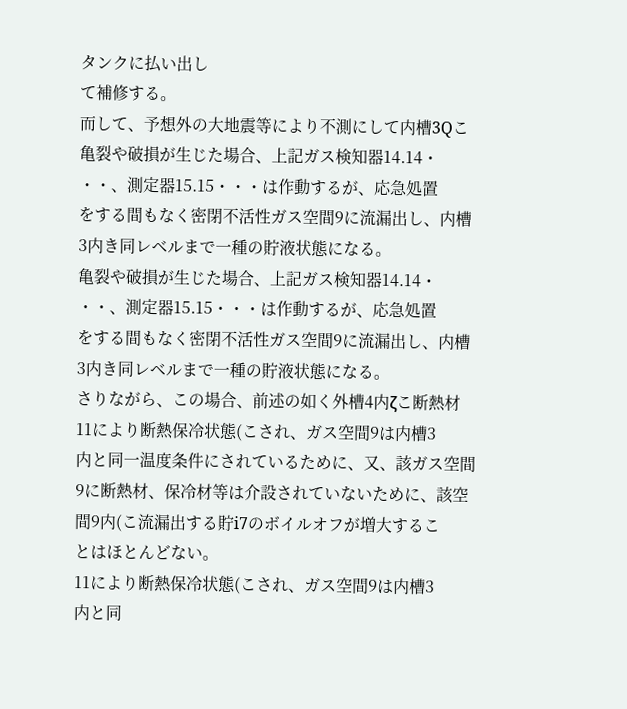タンクに払い出し
て補修する。
而して、予想外の大地震等により不測にして内槽3Qこ
亀裂や破損が生じた場合、上記ガス検知器14.14・
・・、測定器15.15・・・は作動するが、応急処置
をする間もなく密閉不活性ガス空間9に流漏出し、内槽
3内き同レベルまで一種の貯液状態になる。
亀裂や破損が生じた場合、上記ガス検知器14.14・
・・、測定器15.15・・・は作動するが、応急処置
をする間もなく密閉不活性ガス空間9に流漏出し、内槽
3内き同レベルまで一種の貯液状態になる。
さりながら、この場合、前述の如く外槽4内ζこ断熱材
11により断熱保冷状態(こされ、ガス空間9は内槽3
内と同一温度条件にされているために、又、該ガス空間
9に断熱材、保冷材等は介設されていないために、該空
間9内(こ流漏出する貯i7のボイルオフが増大するこ
とはほとんどない。
11により断熱保冷状態(こされ、ガス空間9は内槽3
内と同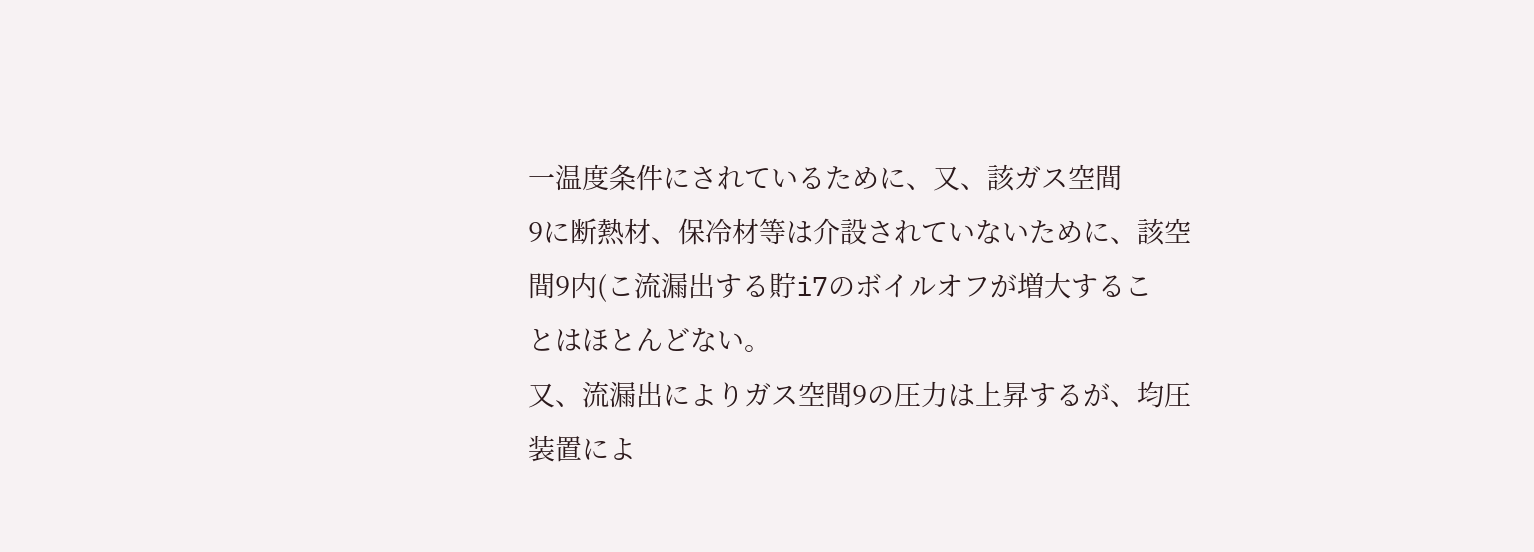一温度条件にされているために、又、該ガス空間
9に断熱材、保冷材等は介設されていないために、該空
間9内(こ流漏出する貯i7のボイルオフが増大するこ
とはほとんどない。
又、流漏出によりガス空間9の圧力は上昇するが、均圧
装置によ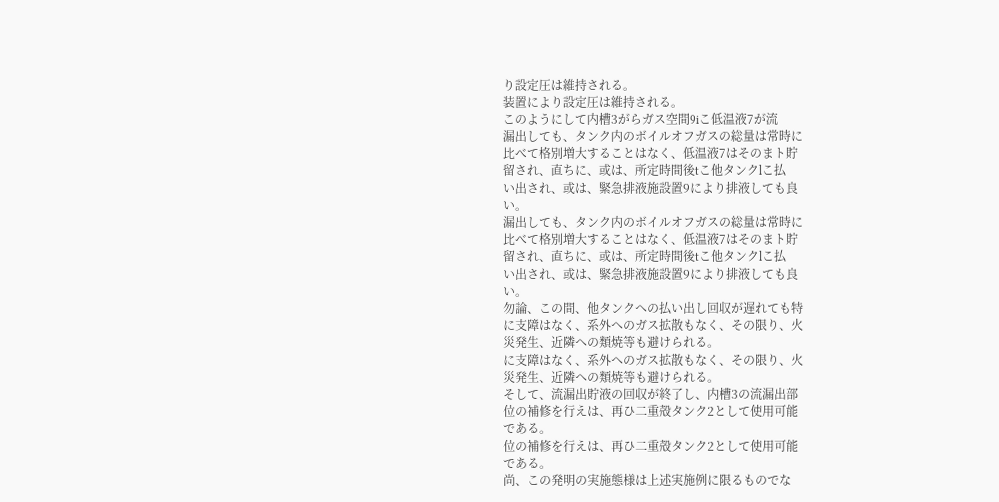り設定圧は維持される。
装置により設定圧は維持される。
このようにして内槽3がらガス空間9iこ低温液7が流
漏出しても、タンク内のボイルオフガスの総量は常時に
比べて格別増大することはなく、低温液7はそのまト貯
留され、直ちに、或は、所定時間後tこ他タンクlこ払
い出され、或は、緊急排液施設置9により排液しても良
い。
漏出しても、タンク内のボイルオフガスの総量は常時に
比べて格別増大することはなく、低温液7はそのまト貯
留され、直ちに、或は、所定時間後tこ他タンクlこ払
い出され、或は、緊急排液施設置9により排液しても良
い。
勿論、この間、他タンクへの払い出し回収が遅れても特
に支障はなく、系外へのガス拡散もなく、その限り、火
災発生、近隣への類焼等も避けられる。
に支障はなく、系外へのガス拡散もなく、その限り、火
災発生、近隣への類焼等も避けられる。
そして、流漏出貯液の回収が終了し、内槽3の流漏出部
位の補修を行えは、再ひ二重殻タンク2として使用可能
である。
位の補修を行えは、再ひ二重殻タンク2として使用可能
である。
尚、この発明の実施態様は上述実施例に限るものでな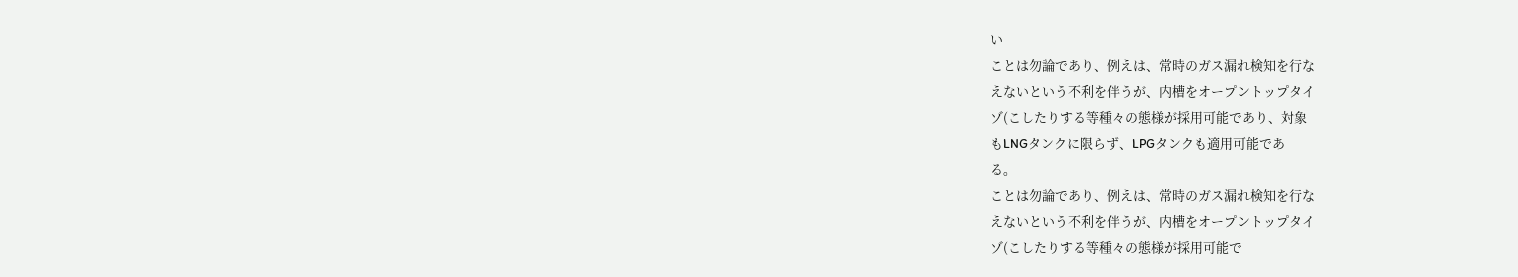い
ことは勿論であり、例えは、常時のガス漏れ検知を行な
えないという不利を伴うが、内槽をオープントップタイ
ゾ(こしたりする等種々の態様が採用可能であり、対象
もLNGタンクに限らず、LPGタンクも適用可能であ
る。
ことは勿論であり、例えは、常時のガス漏れ検知を行な
えないという不利を伴うが、内槽をオープントップタイ
ゾ(こしたりする等種々の態様が採用可能で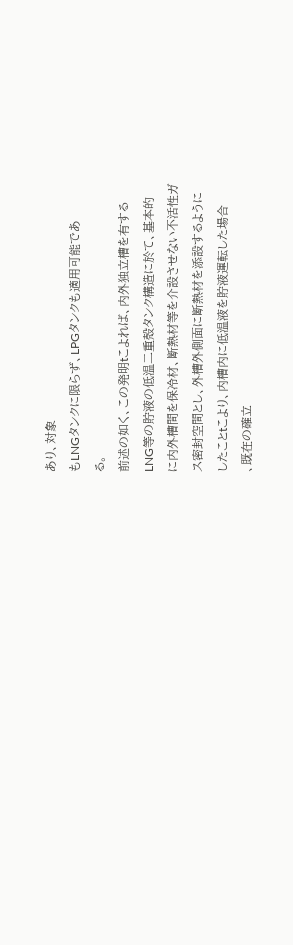あり、対象
もLNGタンクに限らず、LPGタンクも適用可能であ
る。
前述の如く、この発明tこよれば、内外独立槽を有する
LNG等の貯液の低温二重殻タンク構造に於て、基本的
に内外槽間を保冷材、断熱材等を介設させない不活性ガ
ス密封空間とし、外槽外側面に断熱材を添設するように
したことtこより、内槽内に低温液を貯液運転した場合
、既在の確立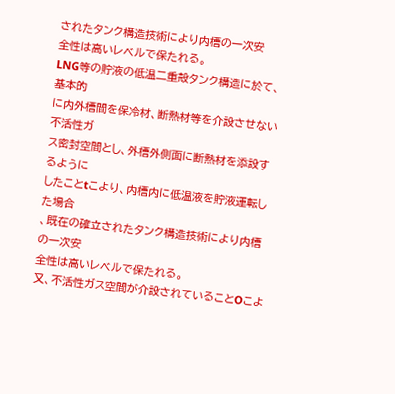されたタンク構造技術により内槽の一次安
全性は高いレベルで保たれる。
LNG等の貯液の低温二重殻タンク構造に於て、基本的
に内外槽間を保冷材、断熱材等を介設させない不活性ガ
ス密封空間とし、外槽外側面に断熱材を添設するように
したことtこより、内槽内に低温液を貯液運転した場合
、既在の確立されたタンク構造技術により内槽の一次安
全性は高いレベルで保たれる。
又、不活性ガス空間が介設されていることOこよ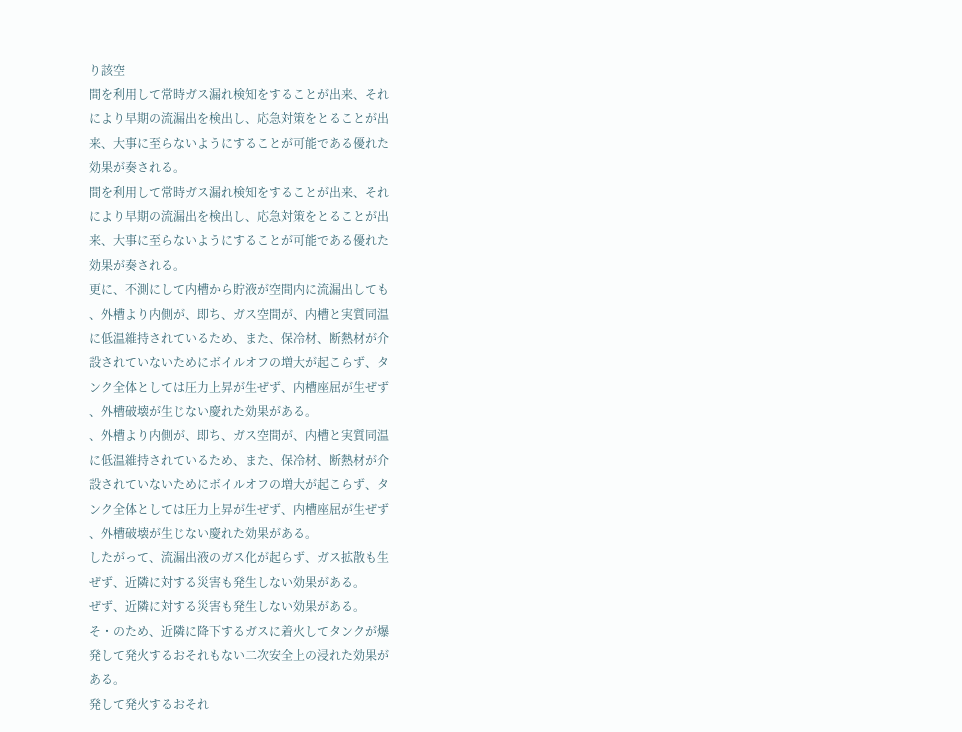り該空
間を利用して常時ガス漏れ検知をすることが出来、それ
により早期の流漏出を検出し、応急対策をとることが出
来、大事に至らないようにすることが可能である優れた
効果が奏される。
間を利用して常時ガス漏れ検知をすることが出来、それ
により早期の流漏出を検出し、応急対策をとることが出
来、大事に至らないようにすることが可能である優れた
効果が奏される。
更に、不測にして内槽から貯液が空間内に流漏出しても
、外槽より内側が、即ち、ガス空間が、内槽と実質同温
に低温維持されているため、また、保冷材、断熱材が介
設されていないためにボイルオフの増大が起こらず、タ
ンク全体としては圧力上昇が生ぜず、内槽座屈が生ぜず
、外槽破壊が生じない慶れた効果がある。
、外槽より内側が、即ち、ガス空間が、内槽と実質同温
に低温維持されているため、また、保冷材、断熱材が介
設されていないためにボイルオフの増大が起こらず、タ
ンク全体としては圧力上昇が生ぜず、内槽座屈が生ぜず
、外槽破壊が生じない慶れた効果がある。
したがって、流漏出液のガス化が起らず、ガス拡散も生
ぜず、近隣に対する災害も発生しない効果がある。
ぜず、近隣に対する災害も発生しない効果がある。
そ・のため、近隣に降下するガスに着火してタンクが爆
発して発火するおそれもない二次安全上の浸れた効果が
ある。
発して発火するおそれ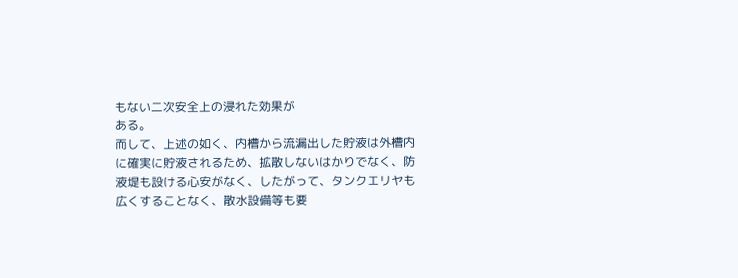もない二次安全上の浸れた効果が
ある。
而して、上述の如く、内槽から流漏出した貯液は外槽内
に確実に貯液されるため、拡散しないはかりでなく、防
液堤も設ける心安がなく、したがって、タンクエリヤも
広くすることなく、散水設備等も要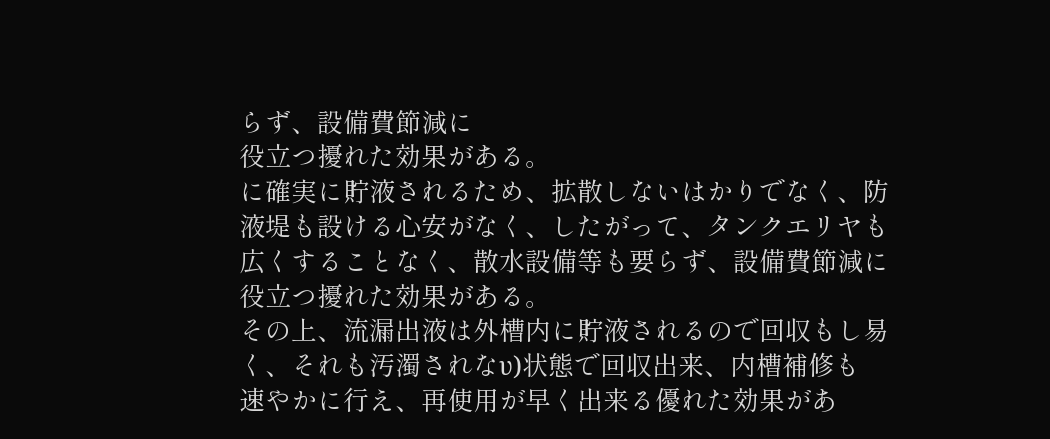らず、設備費節減に
役立つ擾れた効果がある。
に確実に貯液されるため、拡散しないはかりでなく、防
液堤も設ける心安がなく、したがって、タンクエリヤも
広くすることなく、散水設備等も要らず、設備費節減に
役立つ擾れた効果がある。
その上、流漏出液は外槽内に貯液されるので回収もし易
く、それも汚濁されなυ)状態で回収出来、内槽補修も
速やかに行え、再使用が早く出来る優れた効果があ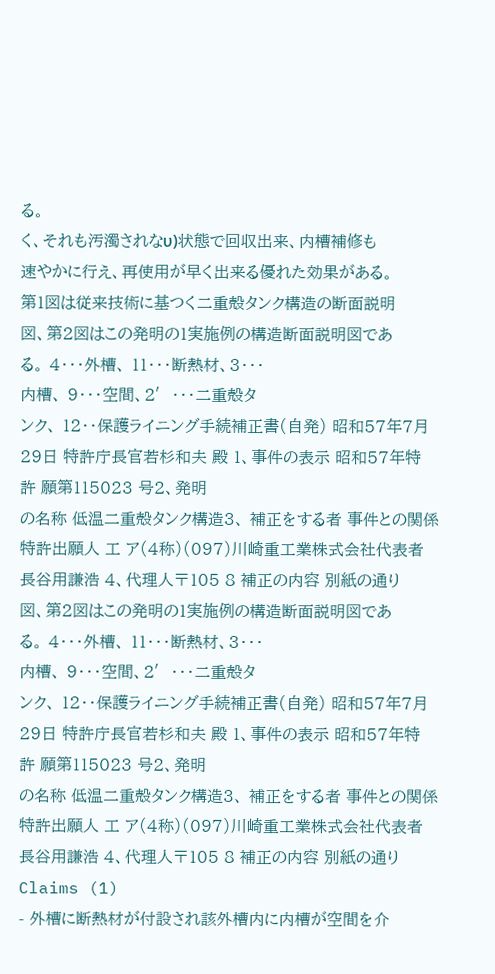る。
く、それも汚濁されなυ)状態で回収出来、内槽補修も
速やかに行え、再使用が早く出来る優れた効果がある。
第1図は従来技術に基つく二重殻タンク構造の断面説明
図、第2図はこの発明の1実施例の構造断面説明図であ
る。 4・・・外槽、 11・・・断熱材、3・・・
内槽、 9・・・空間、2′・・・二重殻タ
ンク、 12・・保護ライニング手続補正書(自発) 昭和57年7月29日 特許庁長官若杉和夫 殿 1、事件の表示 昭和57年特 許 願第115023 号2、発明
の名称 低温二重殻タンク構造3、 補正をする者 事件との関係 特許出願人 工 ア(4称)(097)川崎重工業株式会社代表者
長谷用謙浩 4、代理人〒105 8 補正の内容 別紙の通り
図、第2図はこの発明の1実施例の構造断面説明図であ
る。 4・・・外槽、 11・・・断熱材、3・・・
内槽、 9・・・空間、2′・・・二重殻タ
ンク、 12・・保護ライニング手続補正書(自発) 昭和57年7月29日 特許庁長官若杉和夫 殿 1、事件の表示 昭和57年特 許 願第115023 号2、発明
の名称 低温二重殻タンク構造3、 補正をする者 事件との関係 特許出願人 工 ア(4称)(097)川崎重工業株式会社代表者
長谷用謙浩 4、代理人〒105 8 補正の内容 別紙の通り
Claims (1)
- 外槽に断熱材が付設され該外槽内に内槽が空間を介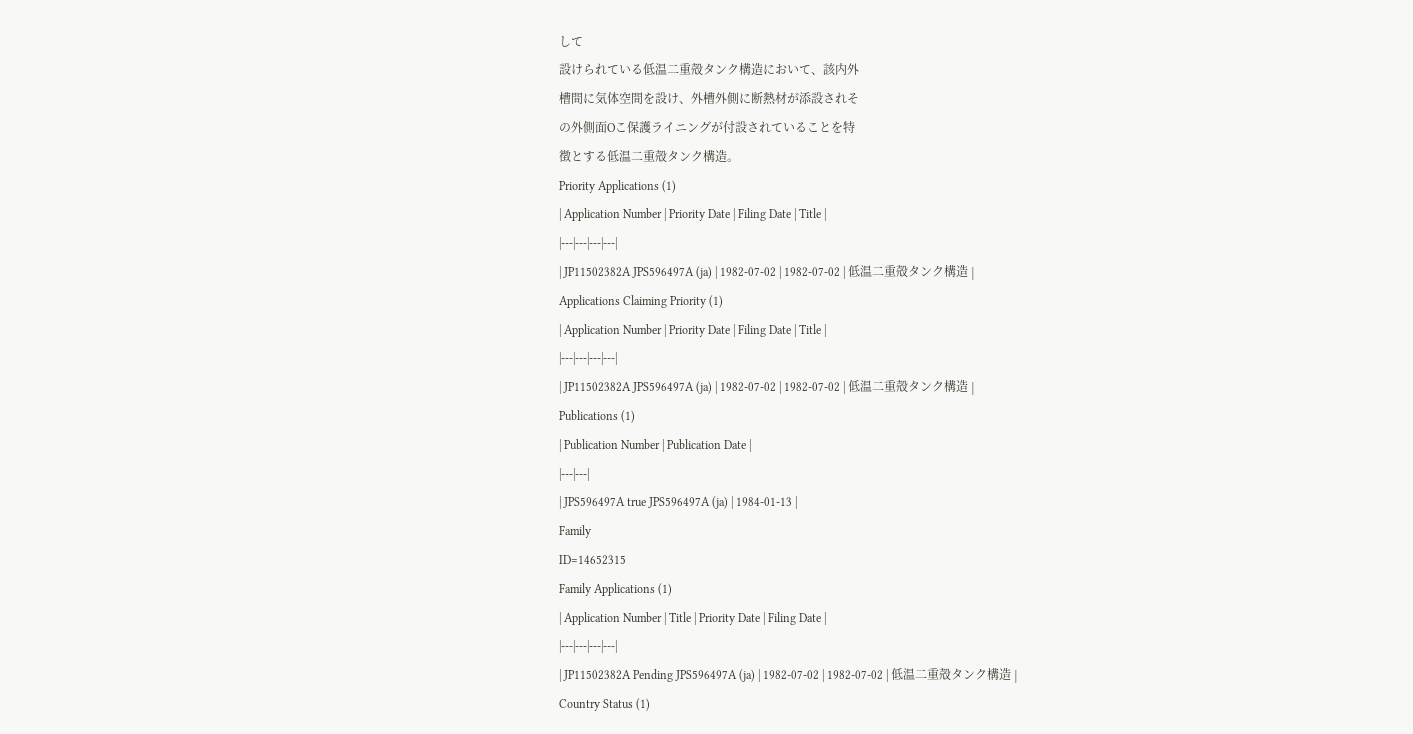して
設けられている低温二重殻タンク構造において、該内外
槽間に気体空間を設け、外槽外側に断熱材が添設されそ
の外側面Oこ保護ライニングが付設されていることを特
徴とする低温二重殻タンク構造。
Priority Applications (1)
| Application Number | Priority Date | Filing Date | Title |
|---|---|---|---|
| JP11502382A JPS596497A (ja) | 1982-07-02 | 1982-07-02 | 低温二重殻タンク構造 |
Applications Claiming Priority (1)
| Application Number | Priority Date | Filing Date | Title |
|---|---|---|---|
| JP11502382A JPS596497A (ja) | 1982-07-02 | 1982-07-02 | 低温二重殻タンク構造 |
Publications (1)
| Publication Number | Publication Date |
|---|---|
| JPS596497A true JPS596497A (ja) | 1984-01-13 |
Family
ID=14652315
Family Applications (1)
| Application Number | Title | Priority Date | Filing Date |
|---|---|---|---|
| JP11502382A Pending JPS596497A (ja) | 1982-07-02 | 1982-07-02 | 低温二重殻タンク構造 |
Country Status (1)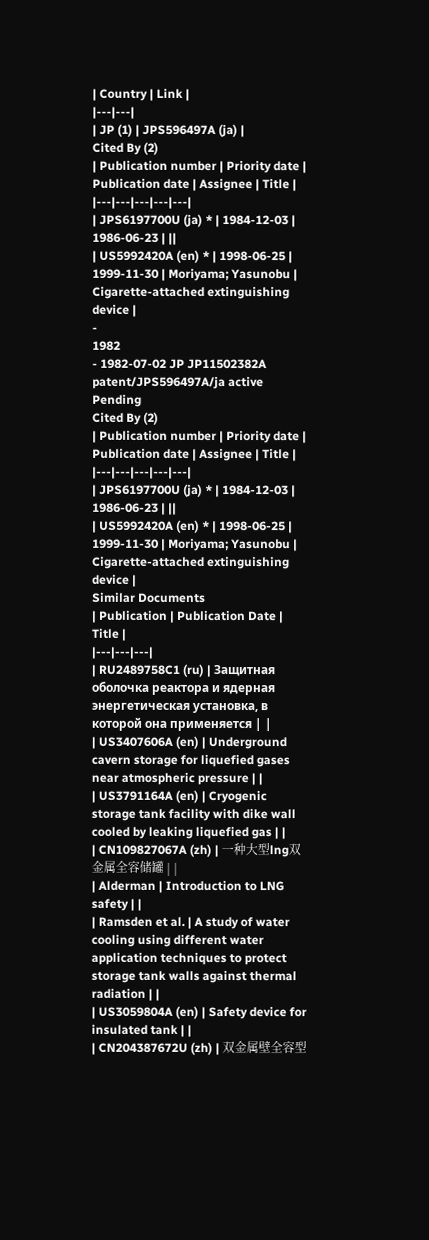| Country | Link |
|---|---|
| JP (1) | JPS596497A (ja) |
Cited By (2)
| Publication number | Priority date | Publication date | Assignee | Title |
|---|---|---|---|---|
| JPS6197700U (ja) * | 1984-12-03 | 1986-06-23 | ||
| US5992420A (en) * | 1998-06-25 | 1999-11-30 | Moriyama; Yasunobu | Cigarette-attached extinguishing device |
-
1982
- 1982-07-02 JP JP11502382A patent/JPS596497A/ja active Pending
Cited By (2)
| Publication number | Priority date | Publication date | Assignee | Title |
|---|---|---|---|---|
| JPS6197700U (ja) * | 1984-12-03 | 1986-06-23 | ||
| US5992420A (en) * | 1998-06-25 | 1999-11-30 | Moriyama; Yasunobu | Cigarette-attached extinguishing device |
Similar Documents
| Publication | Publication Date | Title |
|---|---|---|
| RU2489758C1 (ru) | Защитная оболочка реактора и ядерная энергетическая установка, в которой она применяется | |
| US3407606A (en) | Underground cavern storage for liquefied gases near atmospheric pressure | |
| US3791164A (en) | Cryogenic storage tank facility with dike wall cooled by leaking liquefied gas | |
| CN109827067A (zh) | 一种大型lng双金属全容储罐 | |
| Alderman | Introduction to LNG safety | |
| Ramsden et al. | A study of water cooling using different water application techniques to protect storage tank walls against thermal radiation | |
| US3059804A (en) | Safety device for insulated tank | |
| CN204387672U (zh) | 双金属壁全容型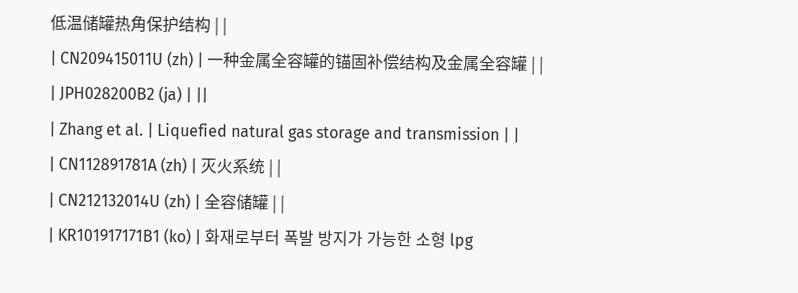低温储罐热角保护结构 | |
| CN209415011U (zh) | 一种金属全容罐的锚固补偿结构及金属全容罐 | |
| JPH028200B2 (ja) | ||
| Zhang et al. | Liquefied natural gas storage and transmission | |
| CN112891781A (zh) | 灭火系统 | |
| CN212132014U (zh) | 全容储罐 | |
| KR101917171B1 (ko) | 화재로부터 폭발 방지가 가능한 소형 lpg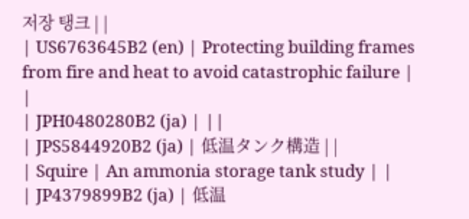저장 탱크 | |
| US6763645B2 (en) | Protecting building frames from fire and heat to avoid catastrophic failure | |
| JPH0480280B2 (ja) | ||
| JPS5844920B2 (ja) | 低温タンク構造 | |
| Squire | An ammonia storage tank study | |
| JP4379899B2 (ja) | 低温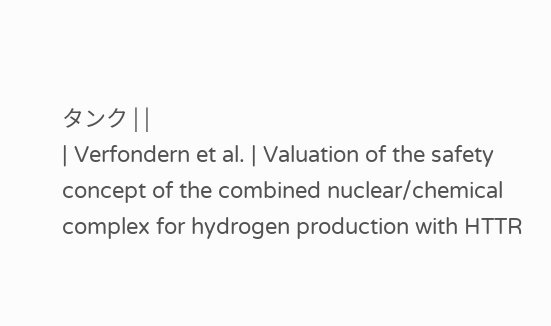タンク | |
| Verfondern et al. | Valuation of the safety concept of the combined nuclear/chemical complex for hydrogen production with HTTR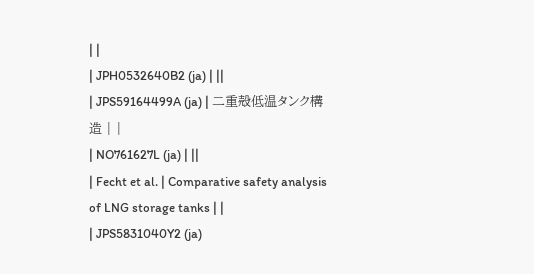| |
| JPH0532640B2 (ja) | ||
| JPS59164499A (ja) | 二重殻低温タンク構造 | |
| NO761627L (ja) | ||
| Fecht et al. | Comparative safety analysis of LNG storage tanks | |
| JPS5831040Y2 (ja)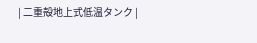| 二重殻地上式低温タンク |